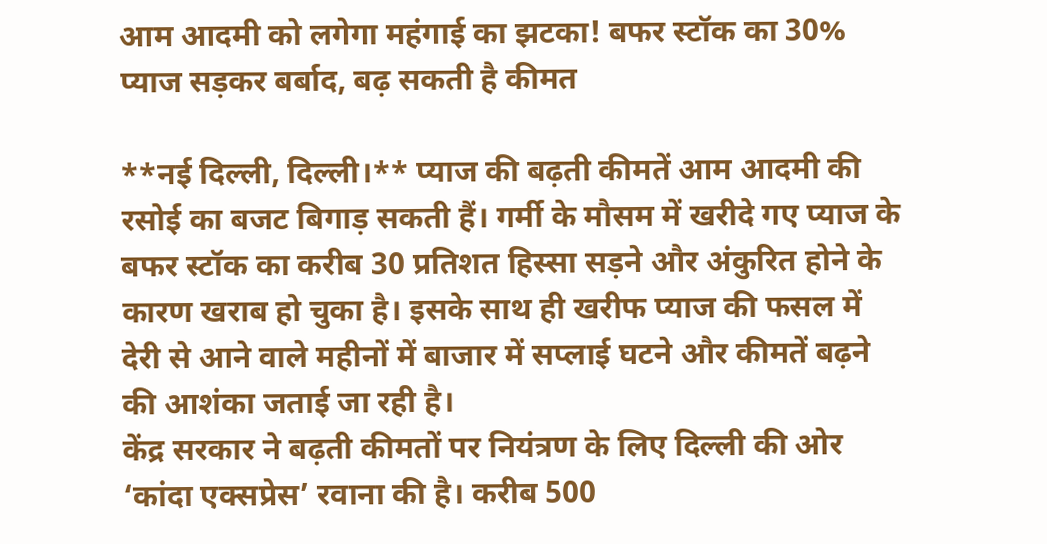आम आदमी को लगेगा महंगाई का झटका! बफर स्टॉक का 30% प्याज सड़कर बर्बाद, बढ़ सकती है कीमत

**नई दिल्ली, दिल्ली।** प्याज की बढ़ती कीमतें आम आदमी की रसोई का बजट बिगाड़ सकती हैं। गर्मी के मौसम में खरीदे गए प्याज के बफर स्टॉक का करीब 30 प्रतिशत हिस्सा सड़ने और अंकुरित होने के कारण खराब हो चुका है। इसके साथ ही खरीफ प्याज की फसल में देरी से आने वाले महीनों में बाजार में सप्लाई घटने और कीमतें बढ़ने की आशंका जताई जा रही है।
केंद्र सरकार ने बढ़ती कीमतों पर नियंत्रण के लिए दिल्ली की ओर ‘कांदा एक्सप्रेस’ रवाना की है। करीब 500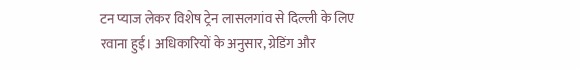टन प्याज लेकर विशेष ट्रेन लासलगांव से दिल्ली के लिए रवाना हुई। अधिकारियों के अनुसार, ग्रेडिंग और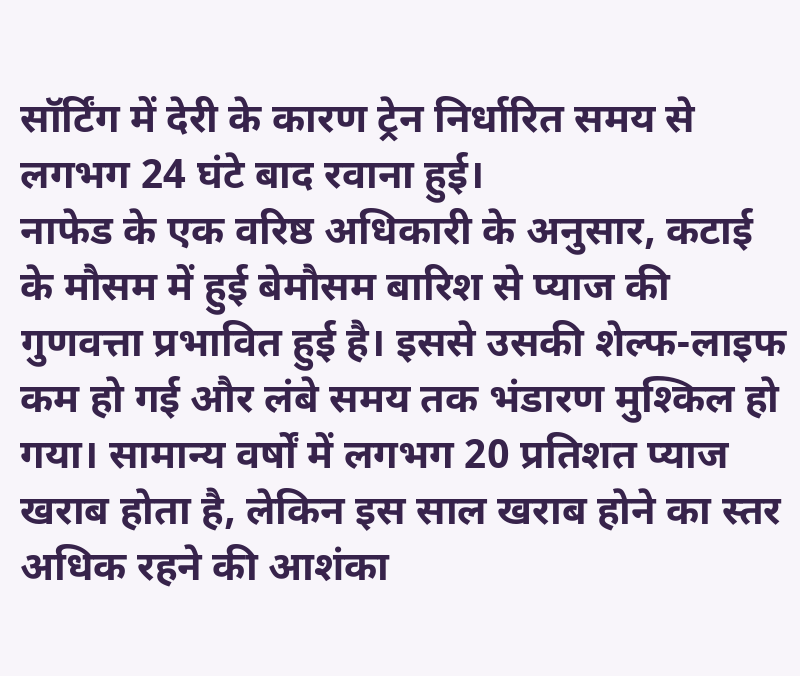सॉर्टिंग में देरी के कारण ट्रेन निर्धारित समय से लगभग 24 घंटे बाद रवाना हुई।
नाफेड के एक वरिष्ठ अधिकारी के अनुसार, कटाई के मौसम में हुई बेमौसम बारिश से प्याज की गुणवत्ता प्रभावित हुई है। इससे उसकी शेल्फ-लाइफ कम हो गई और लंबे समय तक भंडारण मुश्किल हो गया। सामान्य वर्षों में लगभग 20 प्रतिशत प्याज खराब होता है, लेकिन इस साल खराब होने का स्तर अधिक रहने की आशंका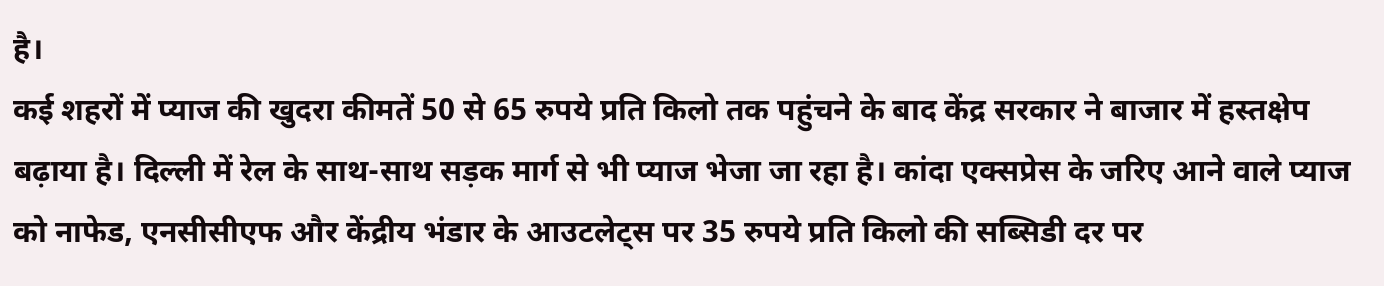है।
कई शहरों में प्याज की खुदरा कीमतें 50 से 65 रुपये प्रति किलो तक पहुंचने के बाद केंद्र सरकार ने बाजार में हस्तक्षेप बढ़ाया है। दिल्ली में रेल के साथ-साथ सड़क मार्ग से भी प्याज भेजा जा रहा है। कांदा एक्सप्रेस के जरिए आने वाले प्याज को नाफेड, एनसीसीएफ और केंद्रीय भंडार के आउटलेट्स पर 35 रुपये प्रति किलो की सब्सिडी दर पर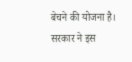बेचने की योजना है।
सरकार ने इस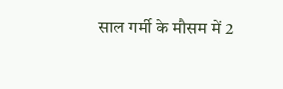साल गर्मी के मौसम में 2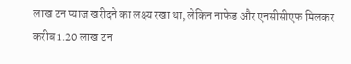लाख टन प्याज खरीदने का लक्ष्य रखा था, लेकिन नाफेड और एनसीसीएफ मिलकर करीब 1.20 लाख टन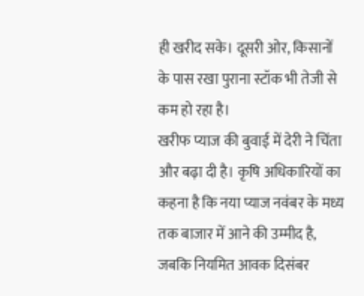ही खरीद सके। दूसरी ओर, किसानों के पास रखा पुराना स्टॉक भी तेजी से कम हो रहा है।
खरीफ प्याज की बुवाई में देरी ने चिंता और बढ़ा दी है। कृषि अधिकारियों का कहना है कि नया प्याज नवंबर के मध्य तक बाजार में आने की उम्मीद है, जबकि नियमित आवक दिसंबर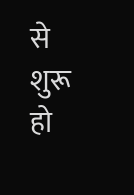से शुरू हो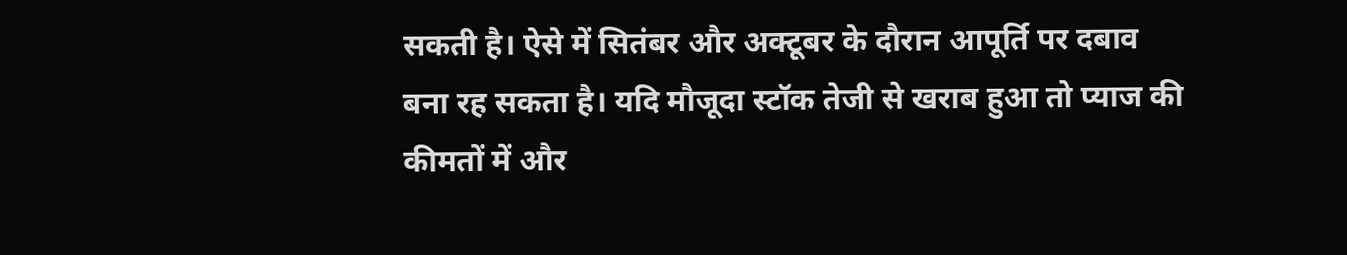सकती है। ऐसे में सितंबर और अक्टूबर के दौरान आपूर्ति पर दबाव बना रह सकता है। यदि मौजूदा स्टॉक तेजी से खराब हुआ तो प्याज की कीमतों में और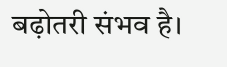बढ़ोतरी संभव है।